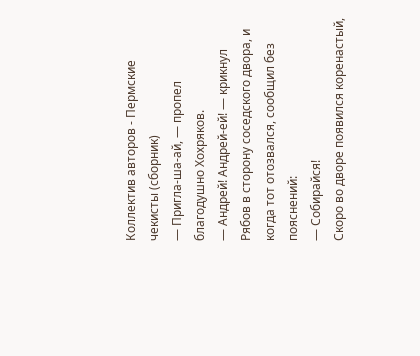Коллектив авторов - Пермские чекисты (сборник)
— Пригла-ша-ай, — пропел благодушно Хохряков.
— Андрей! Андрей-ей! — крикнул Рябов в сторону соседского двора, и когда тот отозвался, сообщил без пояснений:
— Собирайся!
Скоро во дворе появился коренастый,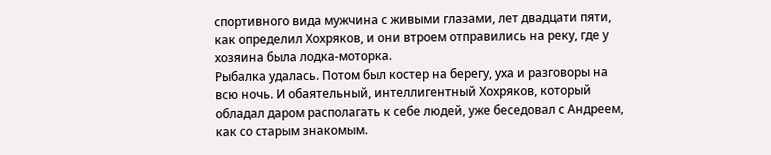спортивного вида мужчина с живыми глазами, лет двадцати пяти, как определил Хохряков, и они втроем отправились на реку, где у хозяина была лодка-моторка.
Рыбалка удалась. Потом был костер на берегу, уха и разговоры на всю ночь. И обаятельный, интеллигентный Хохряков, который обладал даром располагать к себе людей, уже беседовал с Андреем, как со старым знакомым.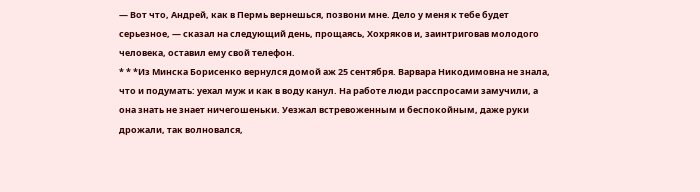— Вот что, Андрей, как в Пермь вернешься, позвони мне. Дело у меня к тебе будет серьезное, — сказал на следующий день, прощаясь, Хохряков и, заинтриговав молодого человека, оставил ему свой телефон.
* * *Из Минска Борисенко вернулся домой аж 25 сентября. Варвара Никодимовна не знала, что и подумать: уехал муж и как в воду канул. На работе люди расспросами замучили, а она знать не знает ничегошеньки. Уезжал встревоженным и беспокойным, даже руки дрожали, так волновался,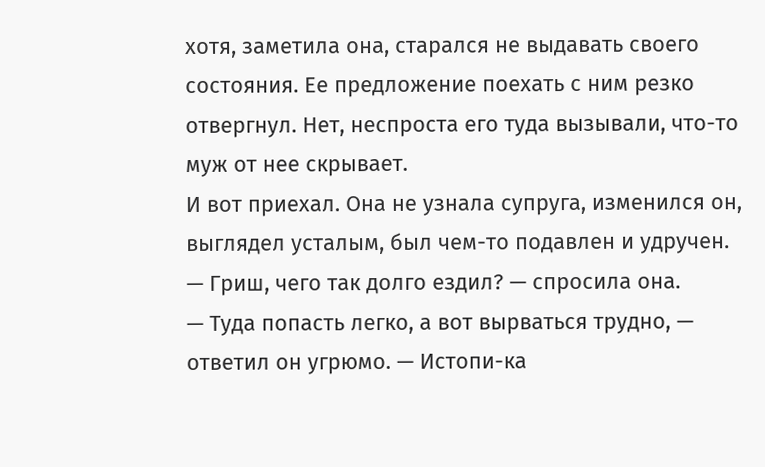хотя, заметила она, старался не выдавать своего состояния. Ее предложение поехать с ним резко отвергнул. Нет, неспроста его туда вызывали, что-то муж от нее скрывает.
И вот приехал. Она не узнала супруга, изменился он, выглядел усталым, был чем-то подавлен и удручен.
— Гриш, чего так долго ездил? — спросила она.
— Туда попасть легко, а вот вырваться трудно, — ответил он угрюмо. — Истопи-ка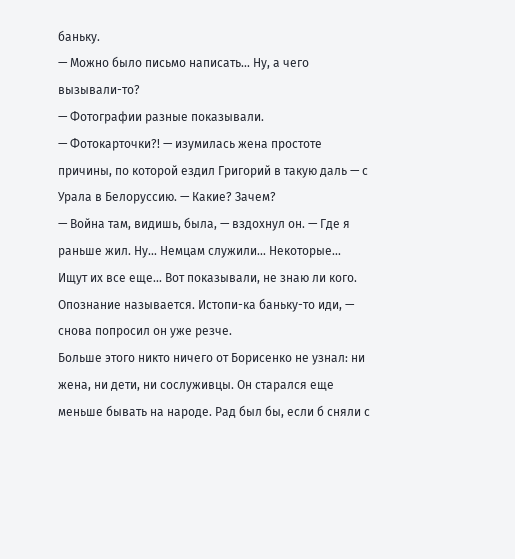баньку.
— Можно было письмо написать... Ну, а чего вызывали-то?
— Фотографии разные показывали.
— Фотокарточки?! — изумилась жена простоте причины, по которой ездил Григорий в такую даль — с Урала в Белоруссию. — Какие? Зачем?
— Война там, видишь, была, — вздохнул он. — Где я раньше жил. Ну... Немцам служили... Некоторые... Ищут их все еще... Вот показывали, не знаю ли кого. Опознание называется. Истопи-ка баньку-то иди, — снова попросил он уже резче.
Больше этого никто ничего от Борисенко не узнал: ни жена, ни дети, ни сослуживцы. Он старался еще меньше бывать на народе. Рад был бы, если б сняли с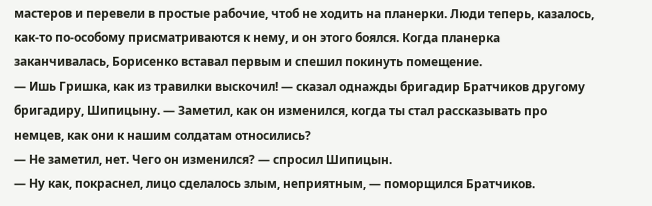мастеров и перевели в простые рабочие, чтоб не ходить на планерки. Люди теперь, казалось, как-то по-особому присматриваются к нему, и он этого боялся. Когда планерка заканчивалась, Борисенко вставал первым и спешил покинуть помещение.
— Ишь Гришка, как из травилки выскочил! — сказал однажды бригадир Братчиков другому бригадиру, Шипицыну. — Заметил, как он изменился, когда ты стал рассказывать про немцев, как они к нашим солдатам относились?
— Не заметил, нет. Чего он изменился? — спросил Шипицын.
— Ну как, покраснел, лицо сделалось злым, неприятным, — поморщился Братчиков.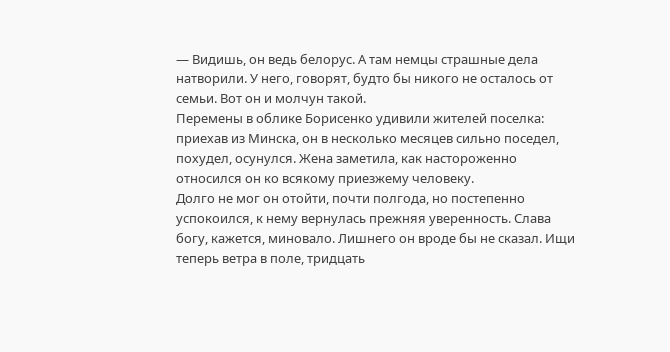— Видишь, он ведь белорус. А там немцы страшные дела натворили. У него, говорят, будто бы никого не осталось от семьи. Вот он и молчун такой.
Перемены в облике Борисенко удивили жителей поселка: приехав из Минска, он в несколько месяцев сильно поседел, похудел, осунулся. Жена заметила, как настороженно относился он ко всякому приезжему человеку.
Долго не мог он отойти, почти полгода, но постепенно успокоился, к нему вернулась прежняя уверенность. Слава богу, кажется, миновало. Лишнего он вроде бы не сказал. Ищи теперь ветра в поле, тридцать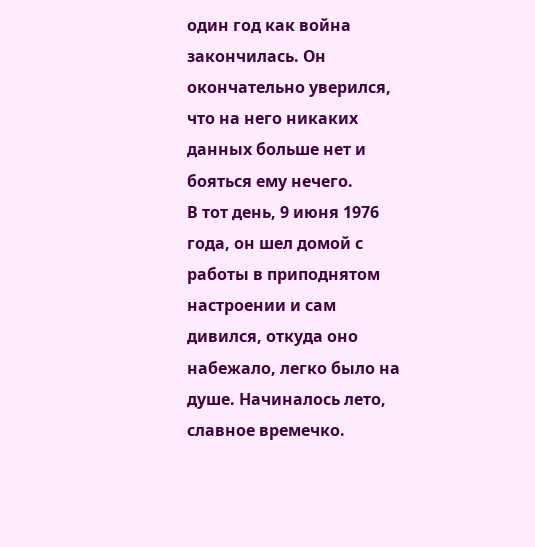один год как война закончилась. Он окончательно уверился, что на него никаких данных больше нет и бояться ему нечего.
В тот день, 9 июня 1976 года, он шел домой с работы в приподнятом настроении и сам дивился, откуда оно набежало, легко было на душе. Начиналось лето, славное времечко.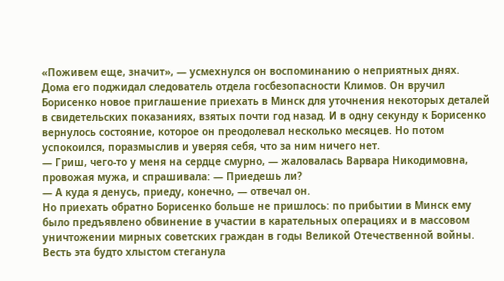«Поживем еще, значит», — усмехнулся он воспоминанию о неприятных днях.
Дома его поджидал следователь отдела госбезопасности Климов. Он вручил Борисенко новое приглашение приехать в Минск для уточнения некоторых деталей в свидетельских показаниях, взятых почти год назад. И в одну секунду к Борисенко вернулось состояние, которое он преодолевал несколько месяцев. Но потом успокоился, поразмыслив и уверяя себя, что за ним ничего нет.
— Гриш, чего-то у меня на сердце смурно, — жаловалась Варвара Никодимовна, провожая мужа, и спрашивала: — Приедешь ли?
— А куда я денусь, приеду, конечно, — отвечал он.
Но приехать обратно Борисенко больше не пришлось: по прибытии в Минск ему было предъявлено обвинение в участии в карательных операциях и в массовом уничтожении мирных советских граждан в годы Великой Отечественной войны.
Весть эта будто хлыстом стеганула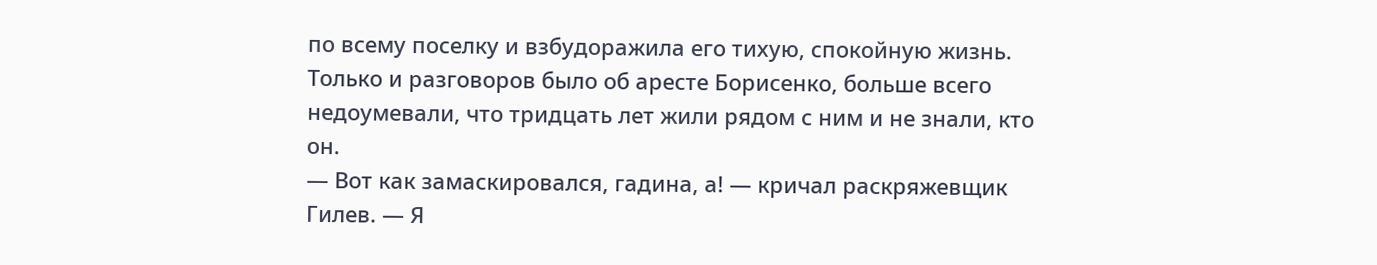по всему поселку и взбудоражила его тихую, спокойную жизнь. Только и разговоров было об аресте Борисенко, больше всего недоумевали, что тридцать лет жили рядом с ним и не знали, кто он.
— Вот как замаскировался, гадина, а! — кричал раскряжевщик Гилев. — Я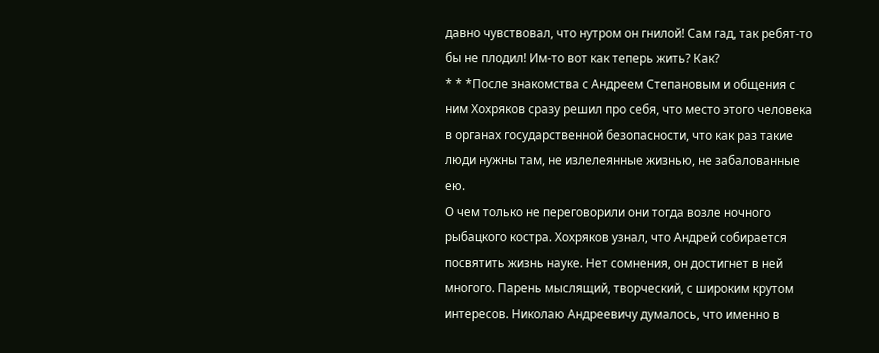давно чувствовал, что нутром он гнилой! Сам гад, так ребят-то бы не плодил! Им-то вот как теперь жить? Как?
* * *После знакомства с Андреем Степановым и общения с ним Хохряков сразу решил про себя, что место этого человека в органах государственной безопасности, что как раз такие люди нужны там, не излелеянные жизнью, не забалованные ею.
О чем только не переговорили они тогда возле ночного рыбацкого костра. Хохряков узнал, что Андрей собирается посвятить жизнь науке. Нет сомнения, он достигнет в ней многого. Парень мыслящий, творческий, с широким крутом интересов. Николаю Андреевичу думалось, что именно в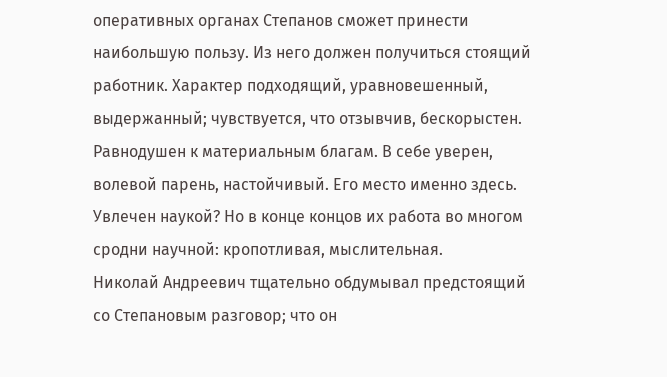оперативных органах Степанов сможет принести наибольшую пользу. Из него должен получиться стоящий работник. Характер подходящий, уравновешенный, выдержанный; чувствуется, что отзывчив, бескорыстен. Равнодушен к материальным благам. В себе уверен, волевой парень, настойчивый. Его место именно здесь. Увлечен наукой? Но в конце концов их работа во многом сродни научной: кропотливая, мыслительная.
Николай Андреевич тщательно обдумывал предстоящий со Степановым разговор; что он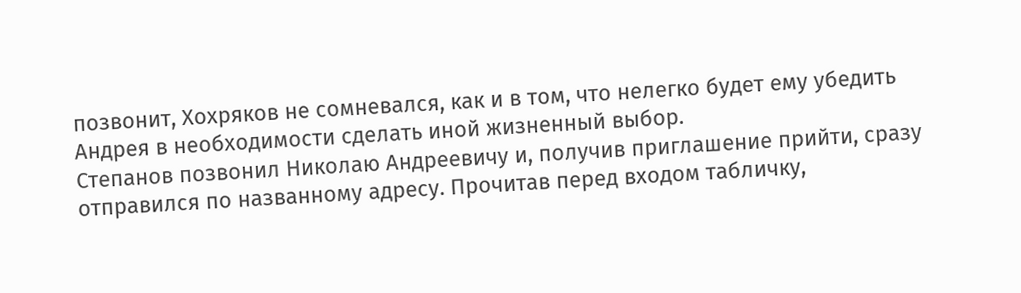позвонит, Хохряков не сомневался, как и в том, что нелегко будет ему убедить Андрея в необходимости сделать иной жизненный выбор.
Степанов позвонил Николаю Андреевичу и, получив приглашение прийти, сразу отправился по названному адресу. Прочитав перед входом табличку,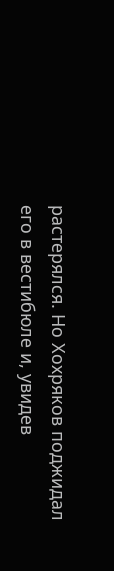растерялся. Но Хохряков поджидал его в вестибюле и, увидев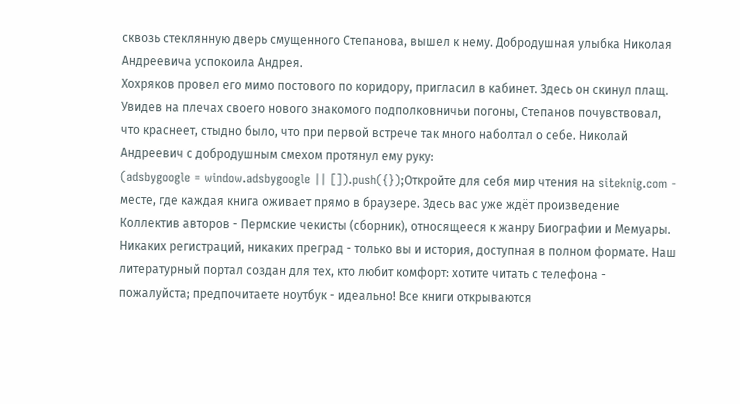сквозь стеклянную дверь смущенного Степанова, вышел к нему. Добродушная улыбка Николая Андреевича успокоила Андрея.
Хохряков провел его мимо постового по коридору, пригласил в кабинет. Здесь он скинул плащ. Увидев на плечах своего нового знакомого подполковничьи погоны, Степанов почувствовал, что краснеет, стыдно было, что при первой встрече так много наболтал о себе. Николай Андреевич с добродушным смехом протянул ему руку:
(adsbygoogle = window.adsbygoogle || []).push({});Откройте для себя мир чтения на siteknig.com - месте, где каждая книга оживает прямо в браузере. Здесь вас уже ждёт произведение Коллектив авторов - Пермские чекисты (сборник), относящееся к жанру Биографии и Мемуары. Никаких регистраций, никаких преград - только вы и история, доступная в полном формате. Наш литературный портал создан для тех, кто любит комфорт: хотите читать с телефона - пожалуйста; предпочитаете ноутбук - идеально! Все книги открываются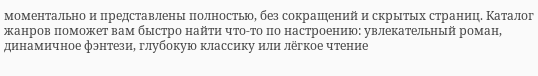моментально и представлены полностью, без сокращений и скрытых страниц. Каталог жанров поможет вам быстро найти что-то по настроению: увлекательный роман, динамичное фэнтези, глубокую классику или лёгкое чтение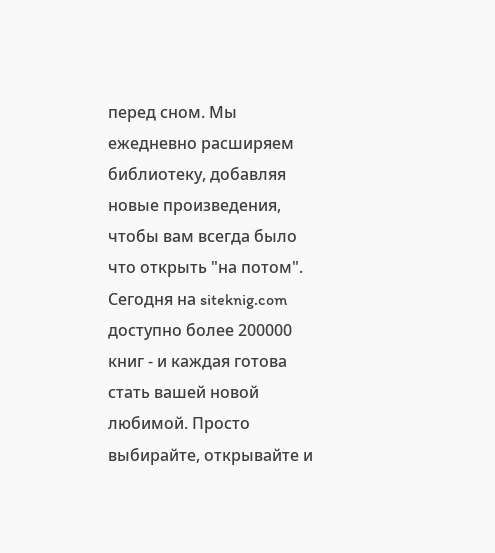перед сном. Мы ежедневно расширяем библиотеку, добавляя новые произведения, чтобы вам всегда было что открыть "на потом". Сегодня на siteknig.com доступно более 200000 книг - и каждая готова стать вашей новой любимой. Просто выбирайте, открывайте и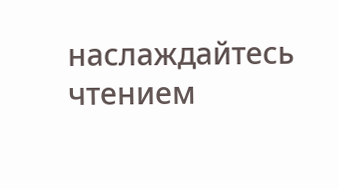наслаждайтесь чтением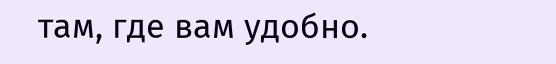там, где вам удобно.